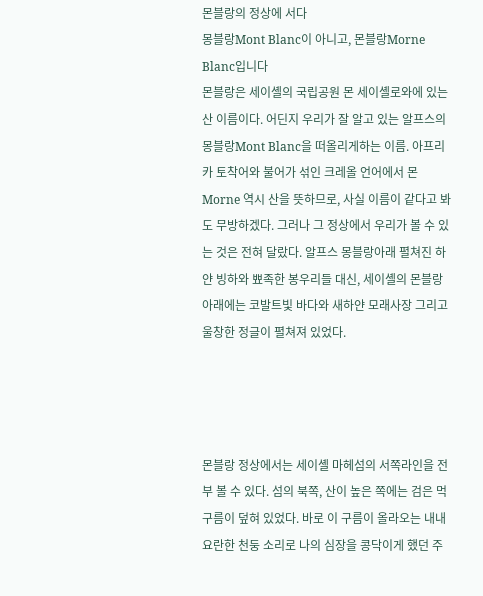몬블랑의 정상에 서다
몽블랑Mont Blanc이 아니고, 몬블랑Morne Blanc입니다
몬블랑은 세이셸의 국립공원 몬 세이셸로와에 있는 산 이름이다. 어딘지 우리가 잘 알고 있는 알프스의 몽블랑Mont Blanc을 떠올리게하는 이름. 아프리카 토착어와 불어가 섞인 크레올 언어에서 몬Morne 역시 산을 뜻하므로, 사실 이름이 같다고 봐도 무방하겠다. 그러나 그 정상에서 우리가 볼 수 있는 것은 전혀 달랐다. 알프스 몽블랑아래 펼쳐진 하얀 빙하와 뾰족한 봉우리들 대신, 세이셸의 몬블랑 아래에는 코발트빛 바다와 새하얀 모래사장 그리고 울창한 정글이 펼쳐져 있었다.




몬블랑 정상에서는 세이셸 마헤섬의 서쪽라인을 전부 볼 수 있다. 섬의 북쪽, 산이 높은 쪽에는 검은 먹구름이 덮혀 있었다. 바로 이 구름이 올라오는 내내 요란한 천둥 소리로 나의 심장을 콩닥이게 했던 주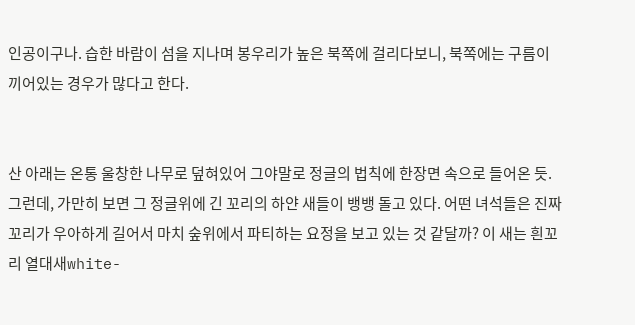인공이구나. 습한 바람이 섬을 지나며 봉우리가 높은 북쪽에 걸리다보니, 북쪽에는 구름이 끼어있는 경우가 많다고 한다.


산 아래는 온통 울창한 나무로 덮혀있어 그야말로 정글의 법칙에 한장면 속으로 들어온 듯. 그런데, 가만히 보면 그 정글위에 긴 꼬리의 하얀 새들이 뱅뱅 돌고 있다. 어떤 녀석들은 진짜 꼬리가 우아하게 길어서 마치 숲위에서 파티하는 요정을 보고 있는 것 같달까? 이 새는 흰꼬리 열대새white-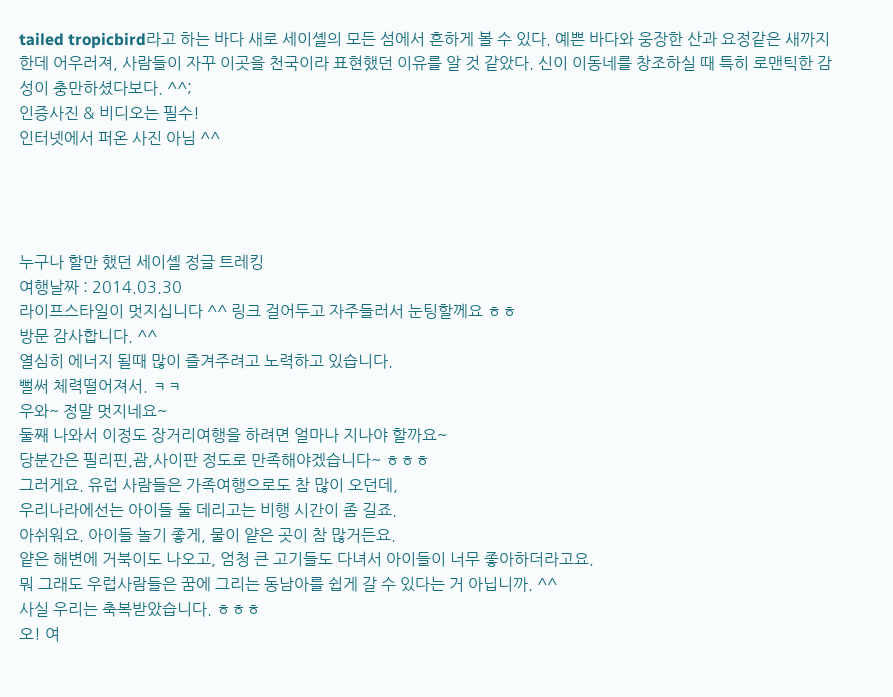tailed tropicbird라고 하는 바다 새로 세이셸의 모든 섬에서 흔하게 볼 수 있다. 예쁜 바다와 웅장한 산과 요정같은 새까지 한데 어우러져, 사람들이 자꾸 이곳을 천국이라 표현했던 이유를 알 것 같았다. 신이 이동네를 창조하실 때 특히 로맨틱한 감성이 충만하셨다보다. ^^;
인증사진 & 비디오는 필수!
인터넷에서 퍼온 사진 아님 ^^




누구나 할만 했던 세이셸 정글 트레킹
여행날짜 : 2014.03.30
라이프스타일이 멋지십니다 ^^ 링크 걸어두고 자주들러서 눈팅할께요 ㅎㅎ
방문 감사합니다. ^^
열심히 에너지 될때 많이 즐겨주려고 노력하고 있습니다.
뻘써 체력떨어져서. ㅋㅋ
우와~ 정말 멋지네요~
둘째 나와서 이정도 장거리여행을 하려면 얼마나 지나야 할까요~
당분간은 필리핀,괌,사이판 정도로 만족해야겠습니다~ ㅎㅎㅎ
그러게요. 유럽 사람들은 가족여행으로도 참 많이 오던데,
우리나라에선는 아이들 둘 데리고는 비행 시간이 좀 길죠.
아쉬워요. 아이들 놀기 좋게, 물이 얕은 곳이 참 많거든요.
얕은 해변에 거북이도 나오고, 엄청 큰 고기들도 다녀서 아이들이 너무 좋아하더라고요.
뭐 그래도 우럽사람들은 꿈에 그리는 동남아를 쉽게 갈 수 있다는 거 아닙니까. ^^
사실 우리는 축복받았습니다. ㅎㅎㅎ
오! 여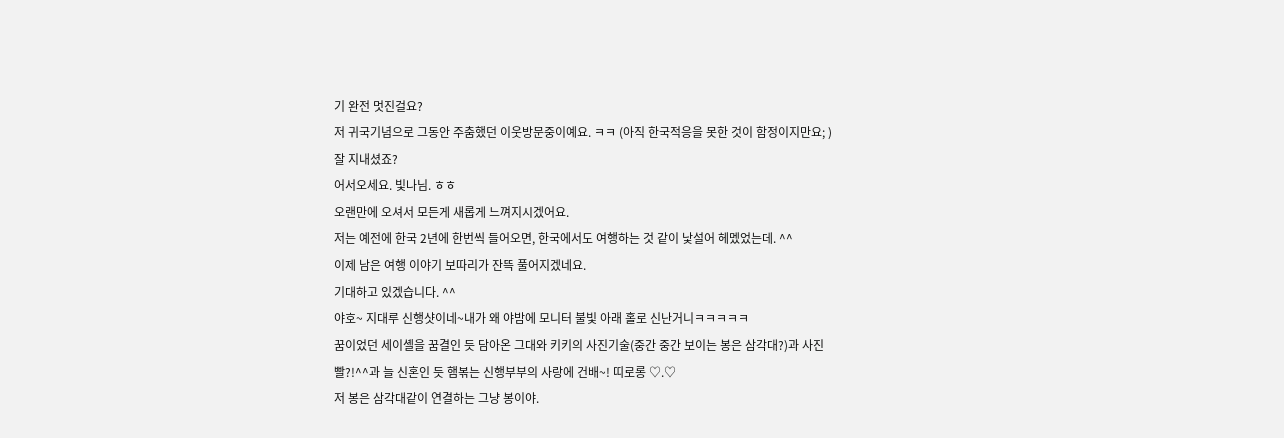기 완전 멋진걸요?
저 귀국기념으로 그동안 주춤했던 이웃방문중이예요. ㅋㅋ (아직 한국적응을 못한 것이 함정이지만요; )
잘 지내셨죠?
어서오세요. 빛나님. ㅎㅎ
오랜만에 오셔서 모든게 새롭게 느껴지시겠어요.
저는 예전에 한국 2년에 한번씩 들어오면, 한국에서도 여행하는 것 같이 낯설어 헤멨었는데. ^^
이제 남은 여행 이야기 보따리가 잔뜩 풀어지겠네요.
기대하고 있겠습니다. ^^
야호~ 지대루 신행샷이네~내가 왜 야밤에 모니터 불빛 아래 홀로 신난거니ㅋㅋㅋㅋㅋ
꿈이었던 세이셸을 꿈결인 듯 담아온 그대와 키키의 사진기술(중간 중간 보이는 봉은 삼각대?)과 사진빨?!^^과 늘 신혼인 듯 햄볶는 신행부부의 사랑에 건배~! 띠로롱 ♡.♡
저 봉은 삼각대같이 연결하는 그냥 봉이야.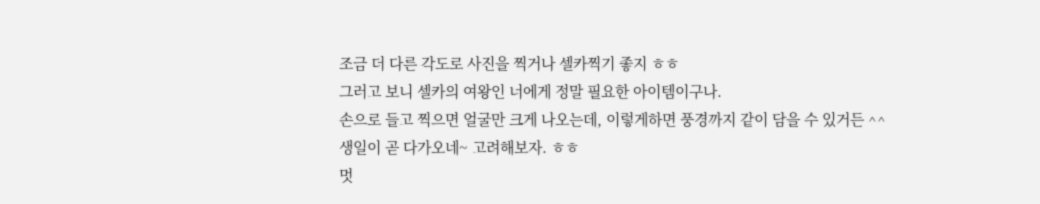조금 더 다른 각도로 사진을 찍거나 셀카찍기 좋지 ㅎㅎ
그러고 보니 셀카의 여왕인 너에게 정말 필요한 아이템이구나.
손으로 들고 찍으면 얼굴만 크게 나오는데, 이렇게하면 풍경까지 같이 담을 수 있거든 ^^
생일이 곧 다가오네~ 고려해보자. ㅎㅎ
멋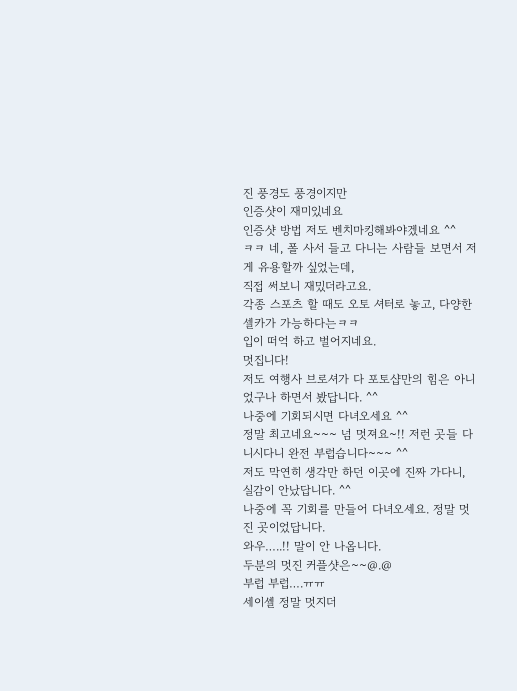진 풍경도 풍경이지만
인증샷이 재미있네요
인증샷 방법 저도 벤치마킹해봐야겠네요 ^^
ㅋㅋ 네, 폴 사서 들고 다니는 사람들 보면서 저게 유용할까 싶었는데,
직접 써보니 재밌더라고요.
각종 스포츠 할 때도 오토 셔터로 놓고, 다양한 셀카가 가능하다는ㅋㅋ
입이 떠억 하고 벌어지네요.
멋집니다!
저도 여행사 브로셔가 다 포토샵만의 힘은 아니었구나 하면서 봤답니다. ^^
나중에 기회되시면 다녀오세요 ^^
정말 최고네요~~~ 넘 멋져요~!! 저런 곳들 다니시다니 완전 부럽습니다~~~ ^^
저도 막연히 생각만 하던 이곳에 진짜 가다니, 실감이 안났답니다. ^^
나중에 꼭 기회를 만들어 다녀오세요. 정말 멋진 곳이었답니다.
와우…..!! 말이 안 나옵니다.
두분의 멋진 커플샷은~~@.@
부럽 부럽….ㅠㅠ
세이셸 정말 멋지더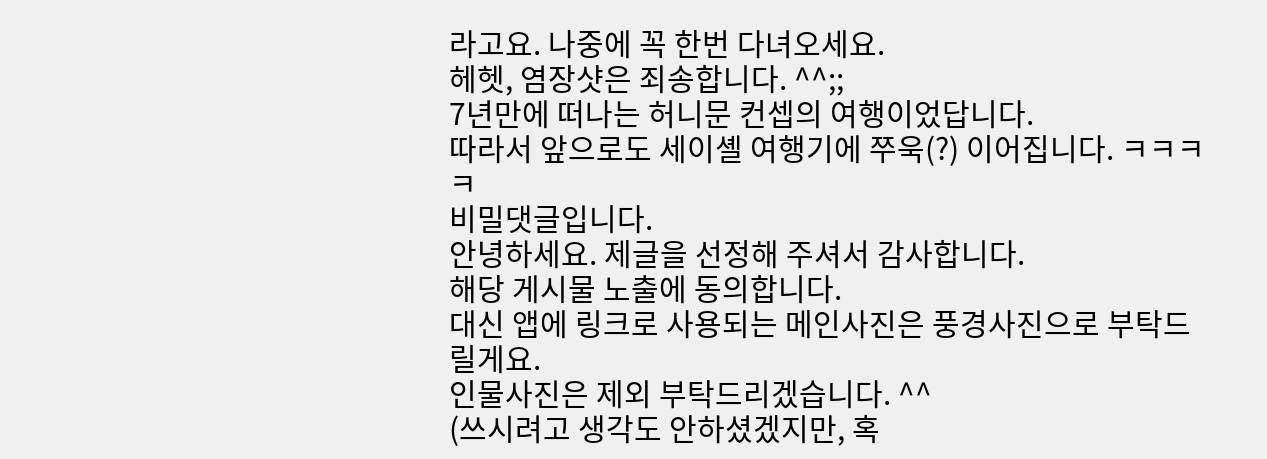라고요. 나중에 꼭 한번 다녀오세요.
헤헷, 염장샷은 죄송합니다. ^^;;
7년만에 떠나는 허니문 컨셉의 여행이었답니다.
따라서 앞으로도 세이셸 여행기에 쭈욱(?) 이어집니다. ㅋㅋㅋㅋ
비밀댓글입니다.
안녕하세요. 제글을 선정해 주셔서 감사합니다.
해당 게시물 노출에 동의합니다.
대신 앱에 링크로 사용되는 메인사진은 풍경사진으로 부탁드릴게요.
인물사진은 제외 부탁드리겠습니다. ^^
(쓰시려고 생각도 안하셨겠지만, 혹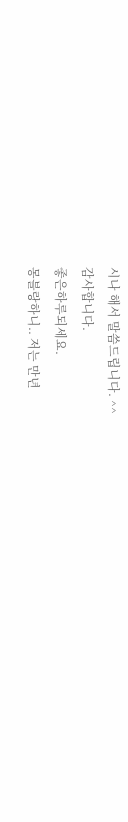시나 해서 말씀드립니다. ^^
감사합니다.
좋은하루되세요.
몽블랑하니.. 저는 만년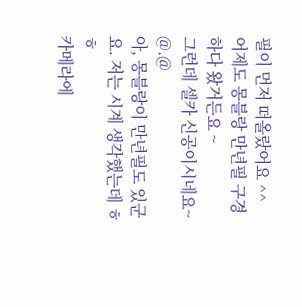필이 먼저 떠올랐어요 ^^
어제도 몽블랑 만년필 구경하다 왔거든요 ~
그런데 셀카 신공이시네요~ @.@
아, 몽블랑이 만년필도 있군요. 저는 시계 생각했는데 ㅎㅎ
카메라에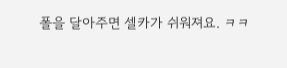폴을 달아주면 셀카가 쉬워져요. ㅋㅋ